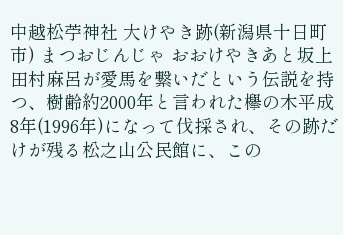中越松苧神社 大けやき跡(新潟県十日町市) まつおじんじゃ おおけやきあと坂上田村麻呂が愛馬を繋いだという伝説を持つ、樹齢約2000年と言われた欅の木平成8年(1996年)になって伐採され、その跡だけが残る松之山公民館に、この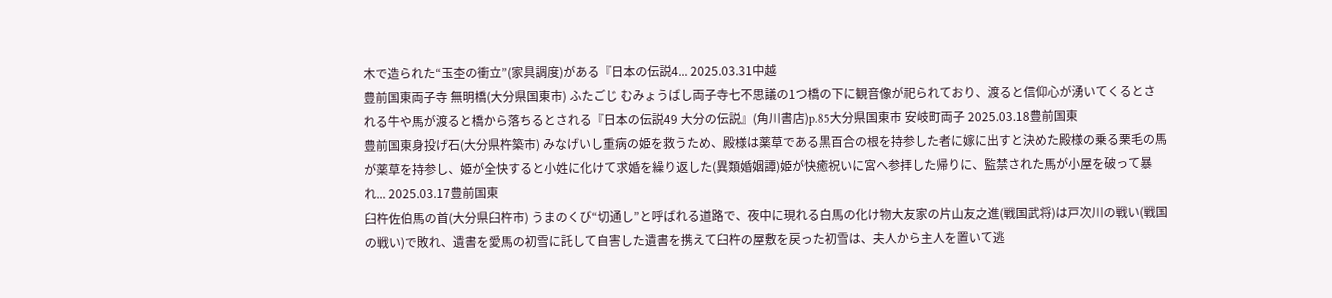木で造られた“玉杢の衝立”(家具調度)がある『日本の伝説4... 2025.03.31中越
豊前国東両子寺 無明橋(大分県国東市) ふたごじ むみょうばし両子寺七不思議の1つ橋の下に観音像が祀られており、渡ると信仰心が湧いてくるとされる牛や馬が渡ると橋から落ちるとされる『日本の伝説49 大分の伝説』(角川書店)p.85大分県国東市 安岐町両子 2025.03.18豊前国東
豊前国東身投げ石(大分県杵築市) みなげいし重病の姫を救うため、殿様は薬草である黒百合の根を持参した者に嫁に出すと決めた殿様の乗る栗毛の馬が薬草を持参し、姫が全快すると小姓に化けて求婚を繰り返した(異類婚姻譚)姫が快癒祝いに宮へ参拝した帰りに、監禁された馬が小屋を破って暴れ... 2025.03.17豊前国東
臼杵佐伯馬の首(大分県臼杵市) うまのくび“切通し”と呼ばれる道路で、夜中に現れる白馬の化け物大友家の片山友之進(戦国武将)は戸次川の戦い(戦国の戦い)で敗れ、遺書を愛馬の初雪に託して自害した遺書を携えて臼杵の屋敷を戻った初雪は、夫人から主人を置いて逃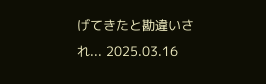げてきたと勘違いされ... 2025.03.16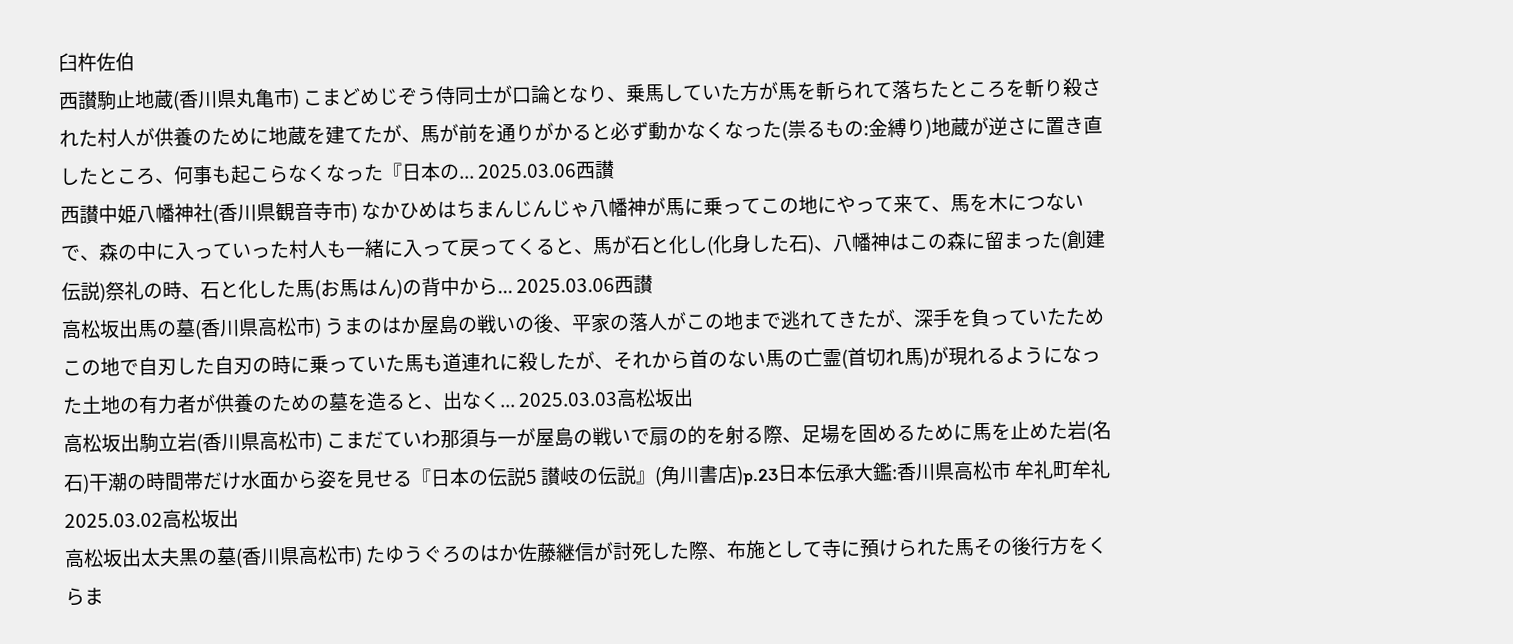臼杵佐伯
西讃駒止地蔵(香川県丸亀市) こまどめじぞう侍同士が口論となり、乗馬していた方が馬を斬られて落ちたところを斬り殺された村人が供養のために地蔵を建てたが、馬が前を通りがかると必ず動かなくなった(祟るもの:金縛り)地蔵が逆さに置き直したところ、何事も起こらなくなった『日本の... 2025.03.06西讃
西讃中姫八幡神社(香川県観音寺市) なかひめはちまんじんじゃ八幡神が馬に乗ってこの地にやって来て、馬を木につないで、森の中に入っていった村人も一緒に入って戻ってくると、馬が石と化し(化身した石)、八幡神はこの森に留まった(創建伝説)祭礼の時、石と化した馬(お馬はん)の背中から... 2025.03.06西讃
高松坂出馬の墓(香川県高松市) うまのはか屋島の戦いの後、平家の落人がこの地まで逃れてきたが、深手を負っていたためこの地で自刃した自刃の時に乗っていた馬も道連れに殺したが、それから首のない馬の亡霊(首切れ馬)が現れるようになった土地の有力者が供養のための墓を造ると、出なく... 2025.03.03高松坂出
高松坂出駒立岩(香川県高松市) こまだていわ那須与一が屋島の戦いで扇の的を射る際、足場を固めるために馬を止めた岩(名石)干潮の時間帯だけ水面から姿を見せる『日本の伝説5 讃岐の伝説』(角川書店)p.23日本伝承大鑑:香川県高松市 牟礼町牟礼 2025.03.02高松坂出
高松坂出太夫黒の墓(香川県高松市) たゆうぐろのはか佐藤継信が討死した際、布施として寺に預けられた馬その後行方をくらま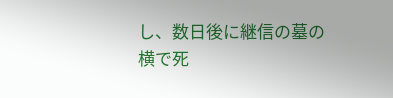し、数日後に継信の墓の横で死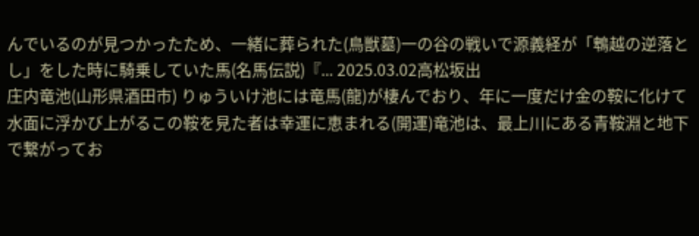んでいるのが見つかったため、一緒に葬られた(鳥獣墓)一の谷の戦いで源義経が「鵯越の逆落とし」をした時に騎乗していた馬(名馬伝説)『... 2025.03.02高松坂出
庄内竜池(山形県酒田市) りゅういけ池には竜馬(龍)が棲んでおり、年に一度だけ金の鞍に化けて水面に浮かび上がるこの鞍を見た者は幸運に恵まれる(開運)竜池は、最上川にある青鞍淵と地下で繋がってお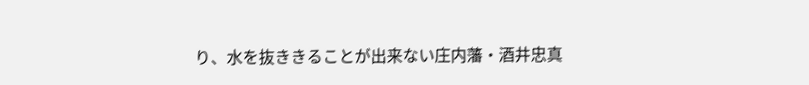り、水を抜ききることが出来ない庄内藩・酒井忠真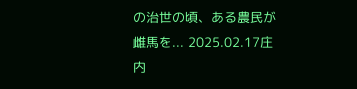の治世の頃、ある農民が雌馬を... 2025.02.17庄内